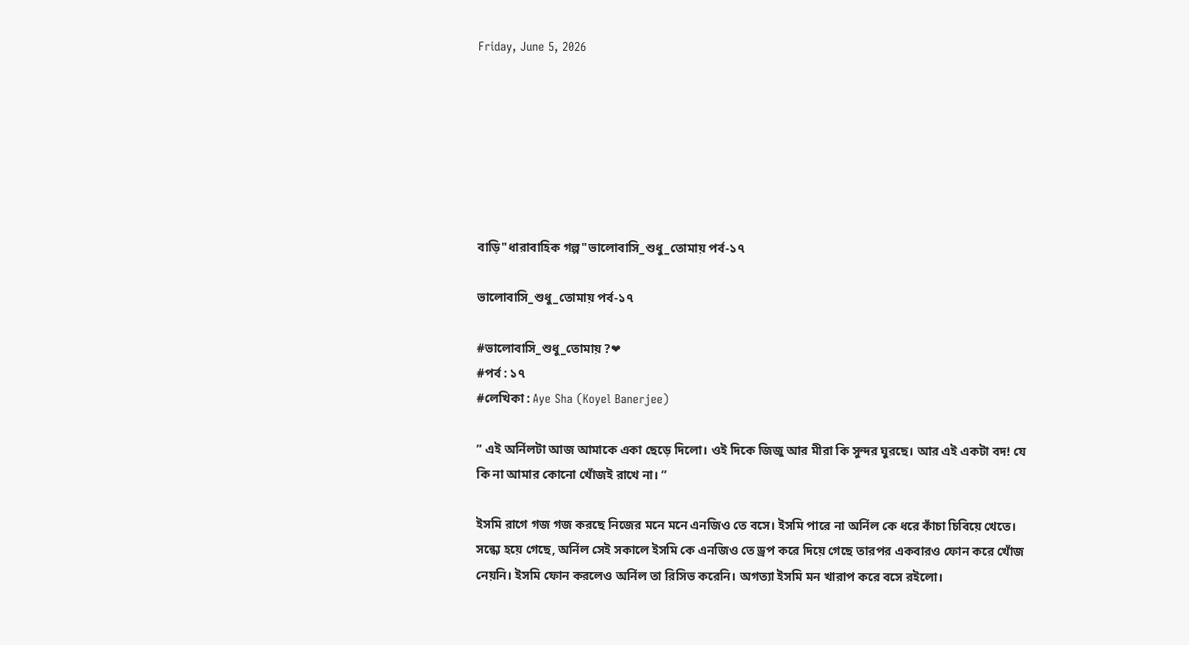Friday, June 5, 2026







বাড়ি"ধারাবাহিক গল্প"ভালোবাসি_শুধু_তোমায় পর্ব-১৭

ভালোবাসি_শুধু_তোমায় পর্ব-১৭

#ভালোবাসি_শুধু_তোমায় ?❤
#পর্ব : ১৭
#লেখিকা : Aye Sha (Koyel Banerjee)

” এই অর্নিলটা আজ আমাকে একা ছেড়ে দিলো। ওই দিকে জিজু আর মীরা কি সুন্দর ঘুরছে। আর এই একটা বদ! যে কি না আমার কোনো খোঁজই রাখে না। ”

ইসমি রাগে গজ গজ করছে নিজের মনে মনে এনজিও তে বসে। ইসমি পারে না অর্নিল কে ধরে কাঁচা চিবিয়ে খেতে। সন্ধ্যে হয়ে গেছে, অর্নিল সেই সকালে ইসমি কে এনজিও তে ড্রপ করে দিয়ে গেছে তারপর একবারও ফোন করে খোঁজ নেয়নি। ইসমি ফোন করলেও অর্নিল তা রিসিভ করেনি। অগত্যা ইসমি মন খারাপ করে বসে রইলো।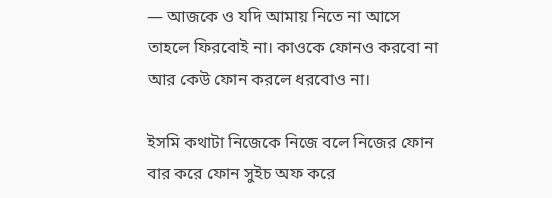— আজকে ও যদি আমায় নিতে না আসে তাহলে ফিরবোই না। কাওকে ফোনও করবো না আর কেউ ফোন করলে ধরবোও না।

ইসমি কথাটা নিজেকে নিজে বলে নিজের ফোন বার করে ফোন সুইচ অফ করে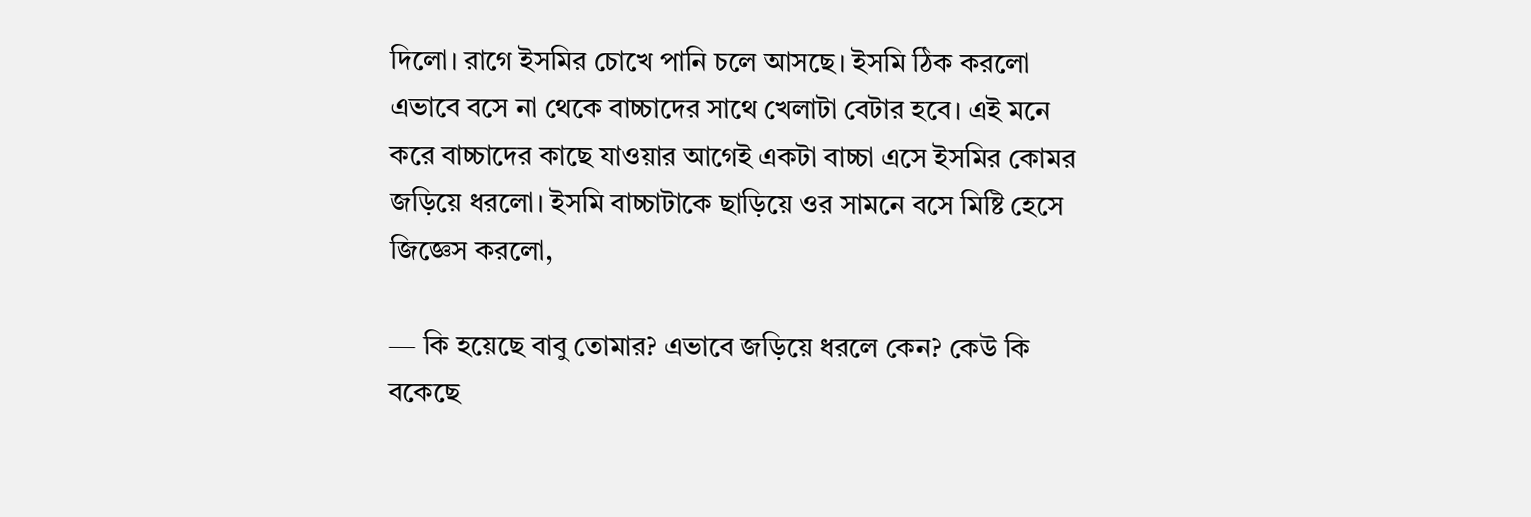দিলো। রাগে ইসমির চোখে পানি চলে আসছে। ইসমি ঠিক করলো এভাবে বসে না থেকে বাচ্চাদের সাথে খেলাটা বেটার হবে। এই মনে করে বাচ্চাদের কাছে যাওয়ার আগেই একটা বাচ্চা এসে ইসমির কোমর জড়িয়ে ধরলো। ইসমি বাচ্চাটাকে ছাড়িয়ে ওর সামনে বসে মিষ্টি হেসে জিজ্ঞেস করলো,

— কি হয়েছে বাবু তোমার? এভাবে জড়িয়ে ধরলে কেন? কেউ কি বকেছে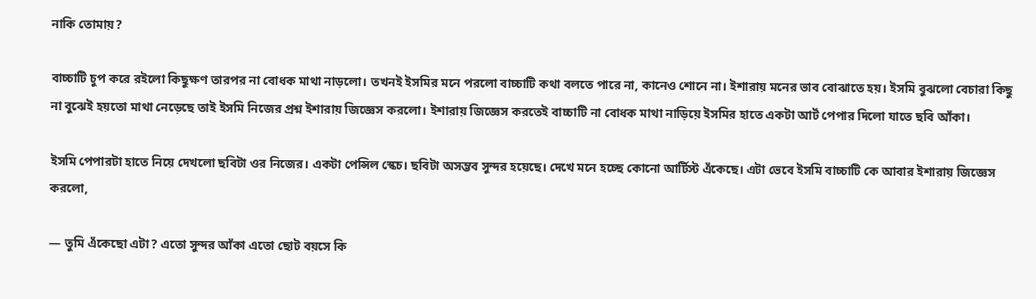নাকি তোমায়?

বাচ্চাটি চুপ করে রইলো কিছুক্ষণ তারপর না বোধক মাথা নাড়লো। তখনই ইসমির মনে পরলো বাচ্চাটি কথা বলতে পারে না, কানেও শোনে না। ইশারায় মনের ভাব বোঝাতে হয়। ইসমি বুঝলো বেচারা কিছু না বুঝেই হয়তো মাথা নেড়েছে তাই ইসমি নিজের প্রশ্ন ইশারায় জিজ্ঞেস করলো। ইশারায় জিজ্ঞেস করতেই বাচ্চাটি না বোধক মাথা নাড়িয়ে ইসমির হাতে একটা আর্ট পেপার দিলো যাতে ছবি আঁকা।

ইসমি পেপারটা হাতে নিয়ে দেখলো ছবিটা ওর নিজের। একটা পেন্সিল স্কেচ। ছবিটা অসম্ভব সুন্দর হয়েছে। দেখে মনে হচ্ছে কোনো আর্টিস্ট এঁকেছে। এটা ভেবে ইসমি বাচ্চাটি কে আবার ইশারায় জিজ্ঞেস করলো,

— তুমি এঁকেছো এটা? এতো সুন্দর আঁকা এতো ছোট বয়সে কি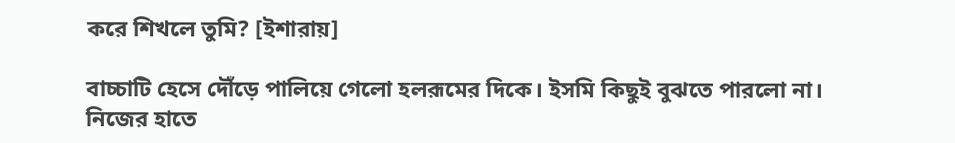করে শিখলে তুমি? [ইশারায়]

বাচ্চাটি হেসে দৌঁড়ে পালিয়ে গেলো হলরূমের দিকে। ইসমি কিছুই বুঝতে পারলো না। নিজের হাতে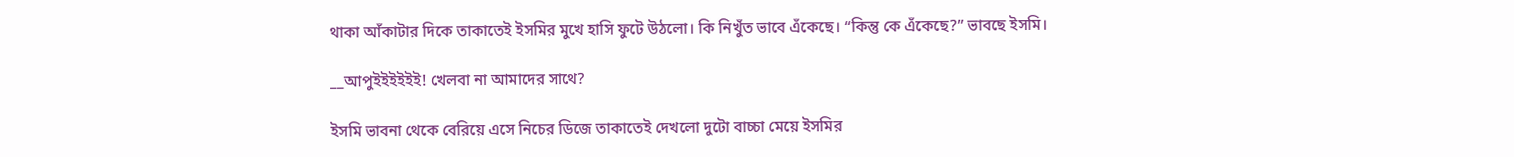থাকা আঁকাটার দিকে তাকাতেই ইসমির মুখে হাসি ফুটে উঠলো। কি নিখুঁত ভাবে এঁকেছে। “কিন্তু কে এঁকেছে?” ভাবছে ইসমি।

__আপুইইইইইই! খেলবা না আমাদের সাথে?

ইসমি ভাবনা থেকে বেরিয়ে এসে নিচের ডিজে তাকাতেই দেখলো দুটো বাচ্চা মেয়ে ইসমির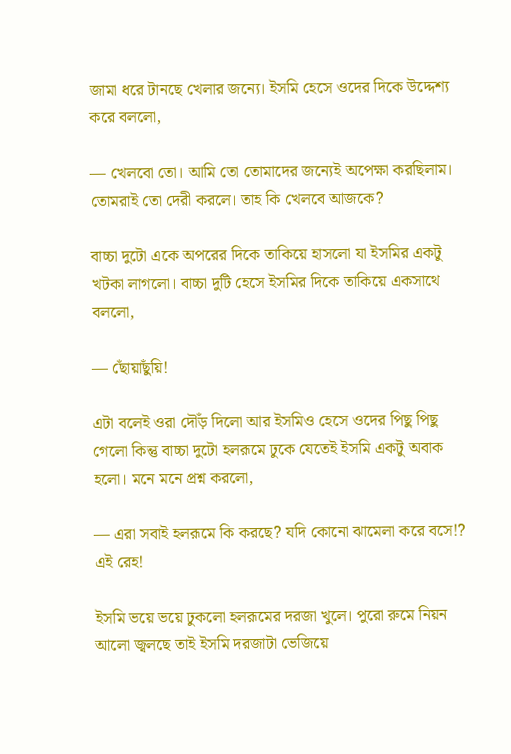জামা ধরে টানছে খেলার জন্যে। ইসমি হেসে ওদের দিকে উদ্দেশ্য করে বললো,

— খেলবো তো। আমি তো তোমাদের জন্যেই অপেক্ষা করছিলাম। তোমরাই তো দেরী করলে। তাহ কি খেলবে আজকে?

বাচ্চা দুটো একে অপরের দিকে তাকিয়ে হাসলো যা ইসমির একটু খটকা লাগলো। বাচ্চা দুটি হেসে ইসমির দিকে তাকিয়ে একসাথে বললো,

— ছোঁয়াছুঁয়ি!

এটা বলেই ওরা দৌঁড় দিলো আর ইসমিও হেসে ওদের পিছু পিছু গেলো কিন্তু বাচ্চা দুটো হলরূমে ঢুকে যেতেই ইসমি একটু অবাক হলো। মনে মনে প্রশ্ন করলো,

— এরা সবাই হলরূমে কি করছে? যদি কোনো ঝামেলা করে বসে!? এই রেহ!

ইসমি ভয়ে ভয়ে ঢুকলো হলরূমের দরজা খুলে। পুরো রুমে নিয়ন আলো জ্বলছে তাই ইসমি দরজাটা ভেজিয়ে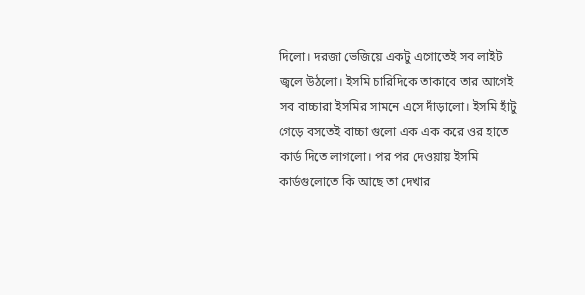দিলো। দরজা ভেজিয়ে একটু এগোতেই সব লাইট জ্বলে উঠলো। ইসমি চারিদিকে তাকাবে তার আগেই সব বাচ্চারা ইসমির সামনে এসে দাঁড়ালো। ইসমি হাঁটু গেড়ে বসতেই বাচ্চা গুলো এক এক করে ওর হাতে কার্ড দিতে লাগলো। পর পর দেওয়ায় ইসমি কার্ডগুলোতে কি আছে তা দেখার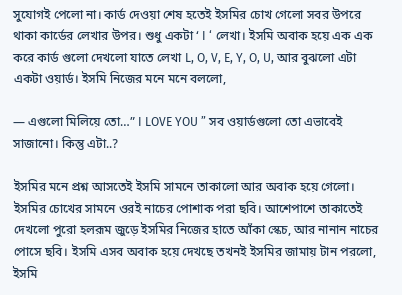সুযোগই পেলো না। কার্ড দেওয়া শেষ হতেই ইসমির চোখ গেলো সবর উপরে থাকা কার্ডের লেখার উপর। শুধু একটা ‘ I ‘ লেখা। ইসমি অবাক হয়ে এক এক করে কার্ড গুলো দেখলো যাতে লেখা L, O, V, E, Y, O, U, আর বুঝলো এটা একটা ওয়ার্ড। ইসমি নিজের মনে মনে বললো,

— এগুলো মিলিয়ে তো…” I LOVE YOU ” সব ওয়ার্ডগুলো তো এভাবেই সাজানো। কিন্তু এটা..?

ইসমির মনে প্রশ্ন আসতেই ইসমি সামনে তাকালো আর অবাক হয়ে গেলো। ইসমির চোখের সামনে ওরই নাচের পোশাক পরা ছবি। আশেপাশে তাকাতেই দেখলো পুরো হলরূম জুড়ে ইসমির নিজের হাতে আঁকা স্কেচ, আর নানান নাচের পোসে ছবি। ইসমি এসব অবাক হয়ে দেখছে তখনই ইসমির জামায় টান পরলো, ইসমি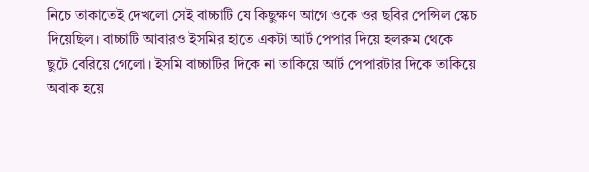নিচে তাকাতেই দেখলো সেই বাচ্চাটি যে কিছুক্ষণ আগে ওকে ওর ছবির পেন্সিল স্কেচ দিয়েছিল। বাচ্চাটি আবারও ইসমির হাতে একটা আর্ট পেপার দিয়ে হলরুম থেকে ছুটে বেরিয়ে গেলো। ইসমি বাচ্চাটির দিকে না তাকিয়ে আর্ট পেপারটার দিকে তাকিয়ে অবাক হয়ে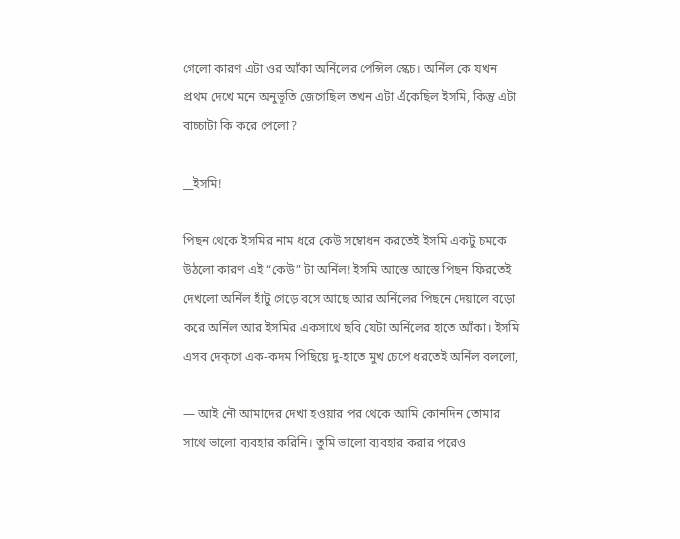গেলো কারণ এটা ওর আঁকা অর্নিলের পেন্সিল স্কেচ। অর্নিল কে যখন প্রথম দেখে মনে অনুভূতি জেগেছিল তখন এটা এঁকেছিল ইসমি, কিন্তু এটা বাচ্চাটা কি করে পেলো?

__ইসমি!

পিছন থেকে ইসমির নাম ধরে কেউ সম্বোধন করতেই ইসমি একটু চমকে উঠলো কারণ এই “কেউ” টা অর্নিল! ইসমি আস্তে আস্তে পিছন ফিরতেই দেখলো অর্নিল হাঁটু গেড়ে বসে আছে আর অর্নিলের পিছনে দেয়ালে বড়ো করে অর্নিল আর ইসমির একসাথে ছবি যেটা অর্নিলের হাতে আঁকা। ইসমি এসব দেক্গে এক-কদম পিছিয়ে দু-হাতে মুখ চেপে ধরতেই অর্নিল বললো,

— আই নৌ আমাদের দেখা হওয়ার পর থেকে আমি কোনদিন তোমার সাথে ভালো ব্যবহার করিনি। তুমি ভালো ব্যবহার করার পরেও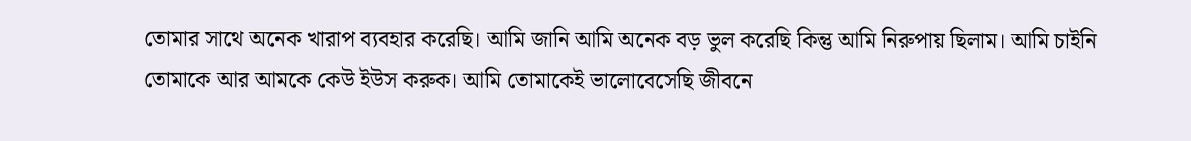তোমার সাথে অনেক খারাপ ব্যবহার করেছি। আমি জানি আমি অনেক বড় ভুল করেছি কিন্তু আমি নিরুপায় ছিলাম। আমি চাইনি তোমাকে আর আমকে কেউ ইউস করুক। আমি তোমাকেই ভালোবেসেছি জীবনে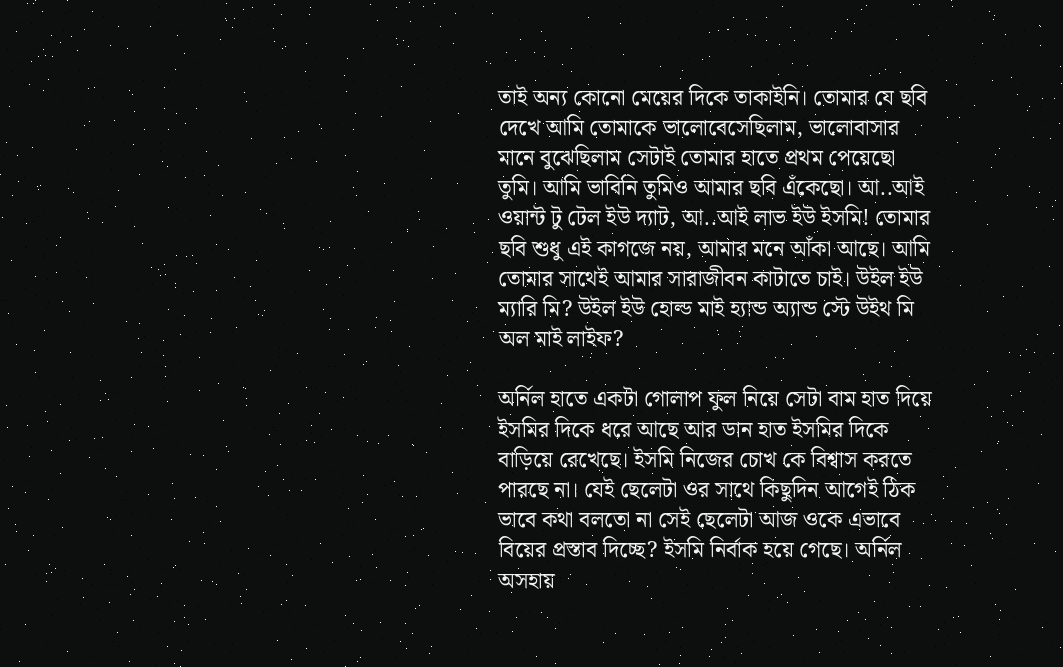তাই অন্য কোনো মেয়ের দিকে তাকাইনি। তোমার যে ছবি দেখে আমি তোমাকে ভালোবেসেছিলাম, ভালোবাসার মানে বুঝেছিলাম সেটাই তোমার হাতে প্রথম পেয়েছো তুমি। আমি ভাবিনি তুমিও আমার ছবি এঁকেছো। আ..আই ওয়ান্ট টু টেল ইউ দ্যাট, আ..আই লাভ ইউ ইসমি! তোমার ছবি শুধু এই কাগজে নয়, আমার মনে আঁকা আছে। আমি তোমার সাথেই আমার সারাজীবন কাটাতে চাই। উইল ইউ ম্যারি মি? উইল ইউ হোল্ড মাই হ্যান্ড অ্যান্ড স্টে উইথ মি অল মাই লাইফ?

অর্নিল হাতে একটা গোলাপ ফুল নিয়ে সেটা বাম হাত দিয়ে ইসমির দিকে ধরে আছে আর ডান হাত ইসমির দিকে বাড়িয়ে রেখেছে। ইসমি নিজের চোখ কে বিশ্বাস করতে পারছে না। যেই ছেলেটা ওর সাথে কিছুদিন আগেই ঠিক ভাবে কথা বলতো না সেই ছেলেটা আজ ওকে এভাবে বিয়ের প্রস্তাব দিচ্ছে? ইসমি নির্বাক হয়ে গেছে। অর্নিল অসহায়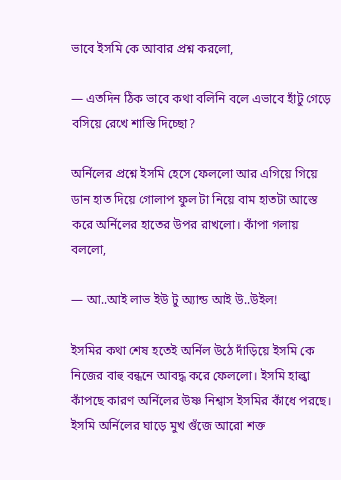ভাবে ইসমি কে আবার প্রশ্ন করলো,

— এতদিন ঠিক ভাবে কথা বলিনি বলে এভাবে হাঁটু গেড়ে বসিয়ে রেখে শাস্তি দিচ্ছো?

অর্নিলের প্রশ্নে ইসমি হেসে ফেললো আর এগিয়ে গিয়ে ডান হাত দিয়ে গোলাপ ফুল টা নিয়ে বাম হাতটা আস্তে করে অর্নিলের হাতের উপর রাখলো। কাঁপা গলায় বললো,

— আ..আই লাভ ইউ টু অ্যান্ড আই উ..উইল!

ইসমির কথা শেষ হতেই অর্নিল উঠে দাঁড়িয়ে ইসমি কে নিজের বাহু বন্ধনে আবদ্ধ করে ফেললো। ইসমি হাল্কা কাঁপছে কারণ অর্নিলের উষ্ণ নিশ্বাস ইসমির কাঁধে পরছে। ইসমি অর্নিলের ঘাড়ে মুখ গুঁজে আরো শক্ত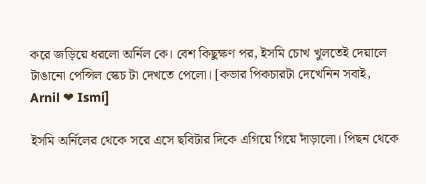করে জড়িয়ে ধরলো অর্নিল কে। বেশ কিছুক্ষণ পর, ইসমি চোখ খুলতেই দেয়ালে টাঙানো পেন্সিল স্কেচ টা দেখতে পেলো। [কভার পিকচারটা দেখেনিন সবাই, Arnil ❤ Ismi]

ইসমি অর্নিলের থেকে সরে এসে ছবিটার দিকে এগিয়ে গিয়ে দাঁড়ালো। পিছন থেকে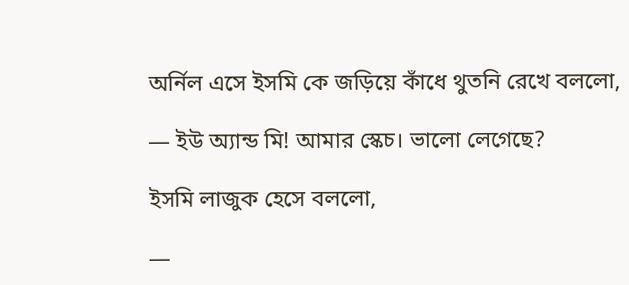অর্নিল এসে ইসমি কে জড়িয়ে কাঁধে থুতনি রেখে বললো,

— ইউ অ্যান্ড মি! আমার স্কেচ। ভালো লেগেছে?

ইসমি লাজুক হেসে বললো,

—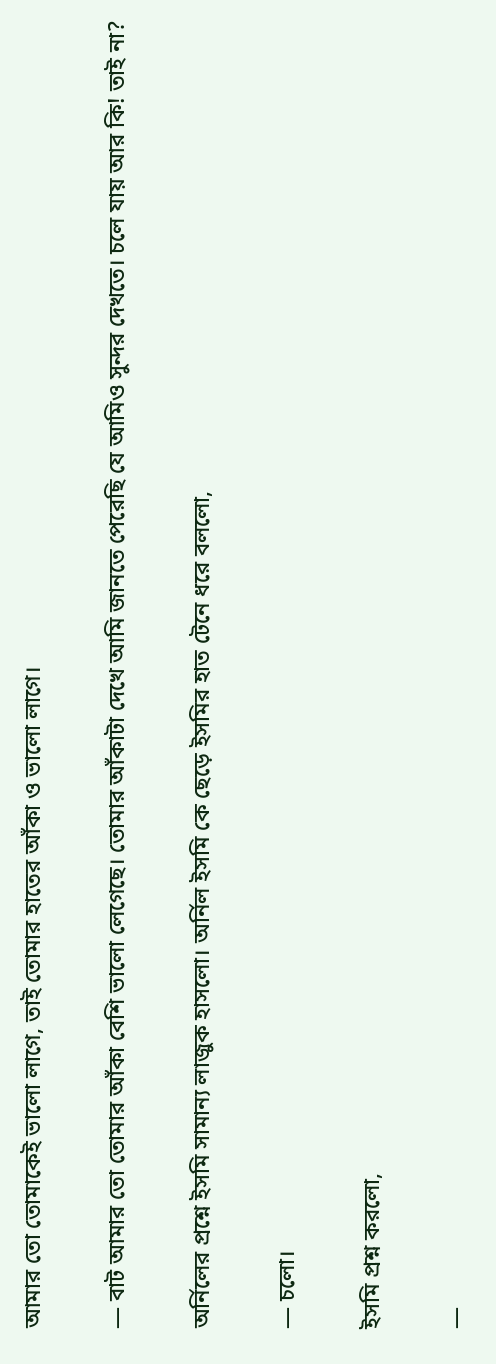আমার তো তোমাকেই ভালো লাগে, তাই তোমার হাতের আঁকা ও ভালো লাগে।

— বাট আমার তো তোমার আঁকা বেশি ভালো লেগেছে। তোমার আঁকাটা দেখে আমি জানতে পেরেছি যে আমিও সুন্দর দেখতে। চলে যায় আর কি! তাই না?

অর্নিলের প্রশ্নে ইসমি সামান্য লাজুক হাসলো। অর্নিল ইসমি কে ছেড়ে ইসমির হাত টেনে ধরে বললো,

— চলো।

ইসমি প্রশ্ন করলো,

—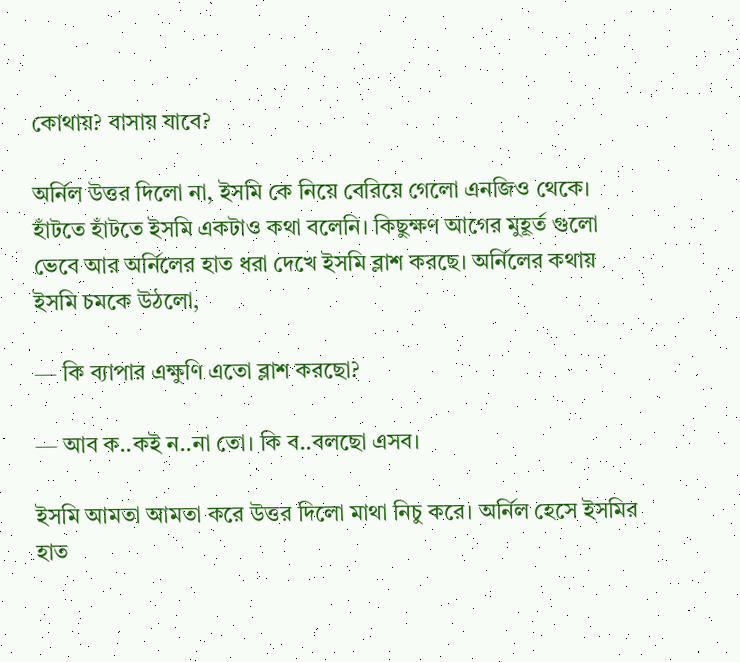কোথায়? বাসায় যাবে?

অর্নিল উত্তর দিলো না, ইসমি কে নিয়ে বেরিয়ে গেলো এনজিও থেকে। হাঁটতে হাঁটতে ইসমি একটাও কথা বলেনি। কিছুক্ষণ আগের মুহূর্ত গুলো ভেবে আর অর্নিলের হাত ধরা দেখে ইসমি ব্লাশ করছে। অর্নিলের কথায় ইসমি চমকে উঠলো,

— কি ব্যাপার এক্ষুণি এতো ব্লাশ করছো?

— আব ক..কই ন..না তো। কি ব..বলছো এসব।

ইসমি আমতা আমতা করে উত্তর দিলো মাথা নিচু করে। অর্নিল হেসে ইসমির হাত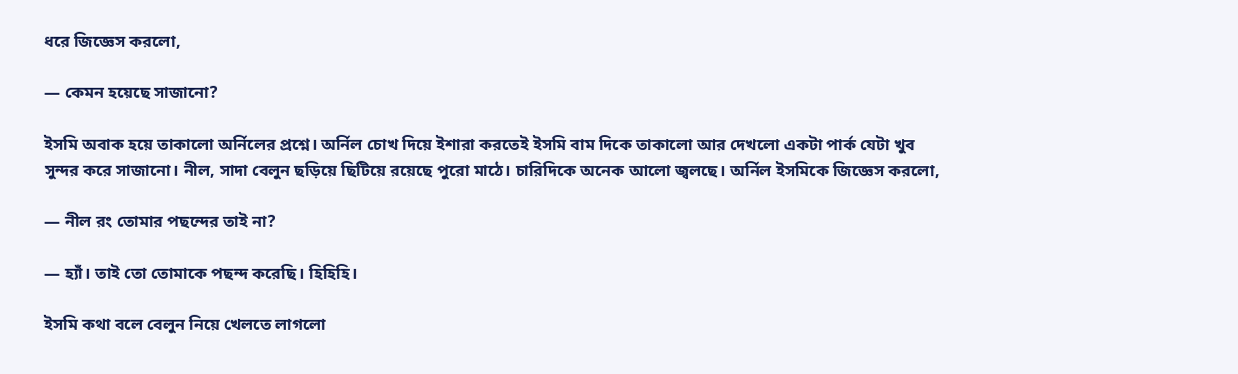ধরে জিজ্ঞেস করলো,

— কেমন হয়েছে সাজানো?

ইসমি অবাক হয়ে তাকালো অর্নিলের প্রশ্নে। অর্নিল চোখ দিয়ে ইশারা করতেই ইসমি বাম দিকে তাকালো আর দেখলো একটা পার্ক যেটা খুব সুন্দর করে সাজানো। নীল, সাদা বেলুন ছড়িয়ে ছিটিয়ে রয়েছে পুরো মাঠে। চারিদিকে অনেক আলো জ্বলছে। অর্নিল ইসমিকে জিজ্ঞেস করলো,

— নীল রং তোমার পছন্দের তাই না?

— হ্যাঁ। তাই তো তোমাকে পছন্দ করেছি। হিহিহি।

ইসমি কথা বলে বেলুন নিয়ে খেলতে লাগলো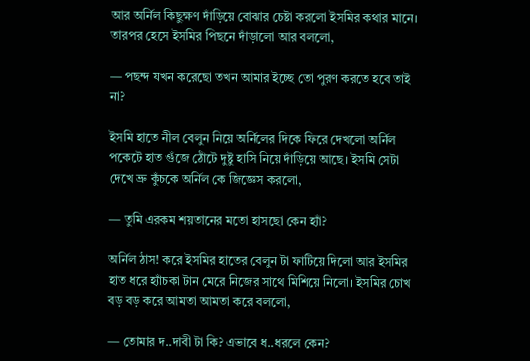আর অর্নিল কিছুক্ষণ দাঁড়িয়ে বোঝার চেষ্টা করলো ইসমির কথার মানে। তারপর হেসে ইসমির পিছনে দাঁড়ালো আর বললো,

— পছন্দ যখন করেছো তখন আমার ইচ্ছে তো পুরণ করতে হবে তাই না?

ইসমি হাতে নীল বেলুন নিয়ে অর্নিলের দিকে ফিরে দেখলো অর্নিল পকেটে হাত গুঁজে ঠোঁটে দুষ্টু হাসি নিয়ে দাঁড়িয়ে আছে। ইসমি সেটা দেখে ভ্রু কুঁচকে অর্নিল কে জিজ্ঞেস করলো,

— তুমি এরকম শয়তানের মতো হাসছো কেন হ্যাঁ?

অর্নিল ঠাস! করে ইসমির হাতের বেলুন টা ফাটিয়ে দিলো আর ইসমির হাত ধরে হ্যাঁচকা টান মেরে নিজের সাথে মিশিয়ে নিলো। ইসমির চোখ বড় বড় করে আমতা আমতা করে বললো,

— তোমার দ..দাবী টা কি? এভাবে ধ..ধরলে কেন?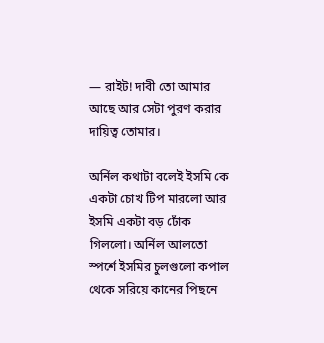— রাইট! দাবী তো আমার আছে আর সেটা পুরণ করার দায়িত্ব তোমার।

অর্নিল কথাটা বলেই ইসমি কে একটা চোখ টিপ মারলো আর ইসমি একটা বড় ঢোঁক গিললো। অর্নিল আলতো স্পর্শে ইসমির চুলগুলো কপাল থেকে সরিয়ে কানের পিছনে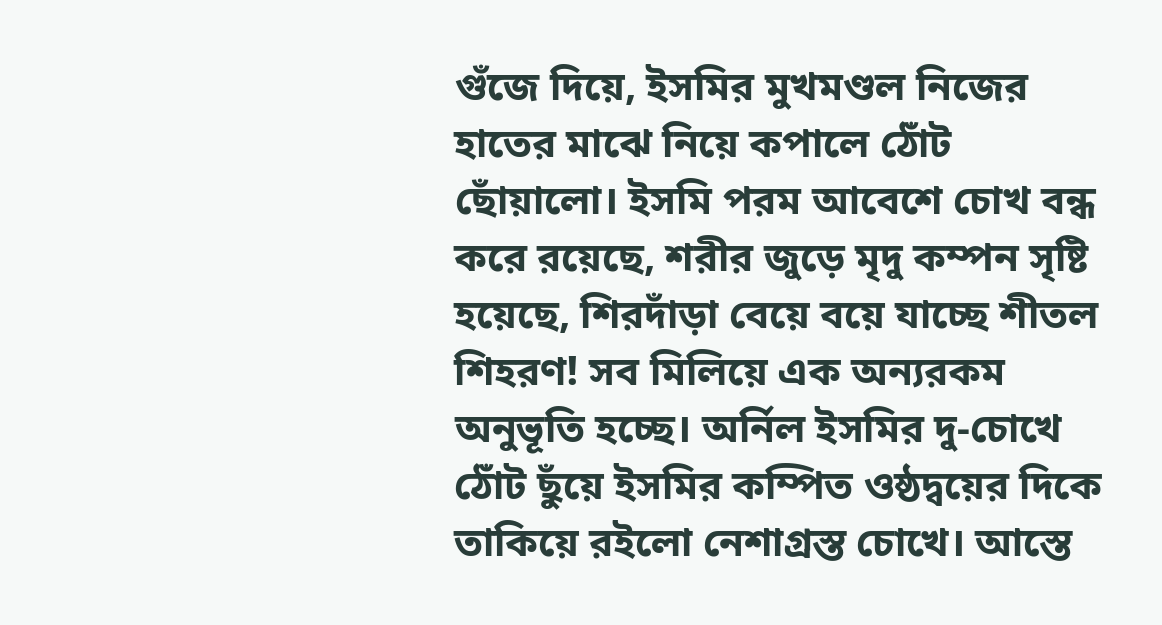গুঁজে দিয়ে, ইসমির মুখমণ্ডল নিজের হাতের মাঝে নিয়ে কপালে ঠোঁট ছোঁয়ালো। ইসমি পরম আবেশে চোখ বন্ধ করে রয়েছে, শরীর জুড়ে মৃদু কম্পন সৃষ্টি হয়েছে, শিরদাঁড়া বেয়ে বয়ে যাচ্ছে শীতল শিহরণ! সব মিলিয়ে এক অন্যরকম অনুভূতি হচ্ছে। অর্নিল ইসমির দু-চোখে ঠোঁট ছুঁয়ে ইসমির কম্পিত ওষ্ঠদ্বয়ের দিকে তাকিয়ে রইলো নেশাগ্রস্ত চোখে। আস্তে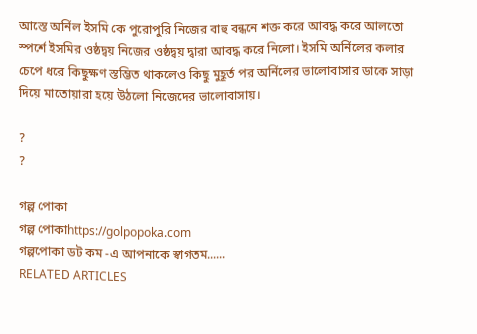আস্তে অর্নিল ইসমি কে পুরোপুরি নিজের বাহু বন্ধনে শক্ত করে আবদ্ধ করে আলতো স্পর্শে ইসমির ওষ্ঠদ্বয় নিজের ওষ্ঠদ্বয় দ্বারা আবদ্ধ করে নিলো। ইসমি অর্নিলের কলার চেপে ধরে কিছুক্ষণ স্তম্ভিত থাকলেও কিছু মুহূর্ত পর অর্নিলের ভালোবাসার ডাকে সাড়া দিয়ে মাতোয়ারা হয়ে উঠলো নিজেদের ভালোবাসায়।

?
?

গল্প পোকা
গল্প পোকাhttps://golpopoka.com
গল্পপোকা ডট কম -এ আপনাকে স্বাগতম......
RELATED ARTICLES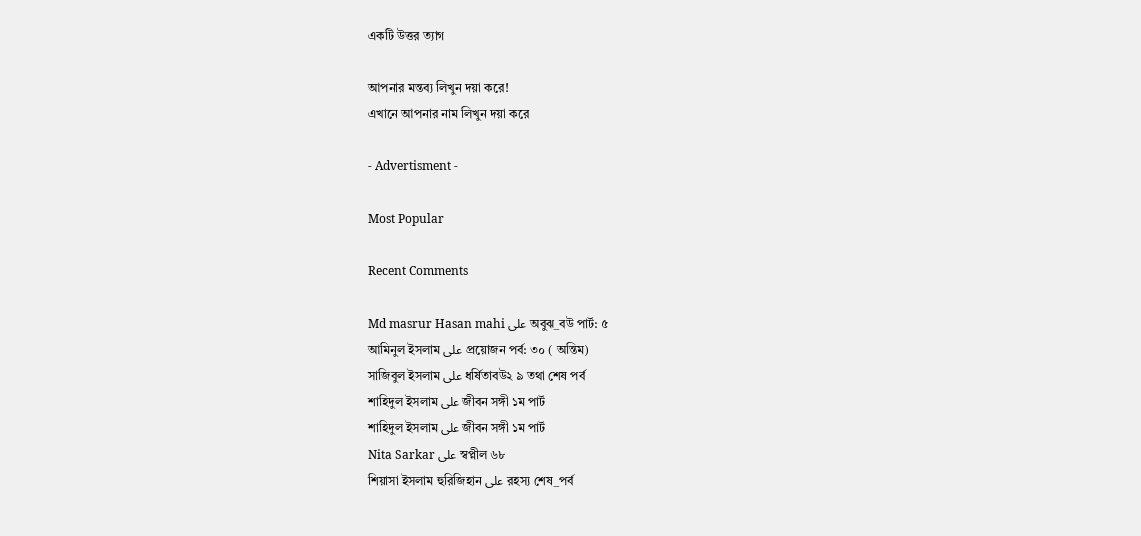একটি উত্তর ত্যাগ

আপনার মন্তব্য লিখুন দয়া করে!
এখানে আপনার নাম লিখুন দয়া করে

- Advertisment -

Most Popular

Recent Comments

Md masrur Hasan mahi على অবুঝ_বউ পার্ট: ৫
আমিনুল ইসলাম على প্রয়োজন পর্ব: ৩০ ( অন্তিম)
সাজিবুল ইসলাম على ধর্ষিতাবউ২ ৯ তথা শেষ পর্ব
শাহিদুল ইসলাম على জীবন সঙ্গী ১ম পার্ট
শাহিদুল ইসলাম على জীবন সঙ্গী ১ম পার্ট
Nita Sarkar على স্বপ্নীল ৬৮
শিয়াসা ইসলাম হুরিজিহান على রহস্য শেষ_পর্ব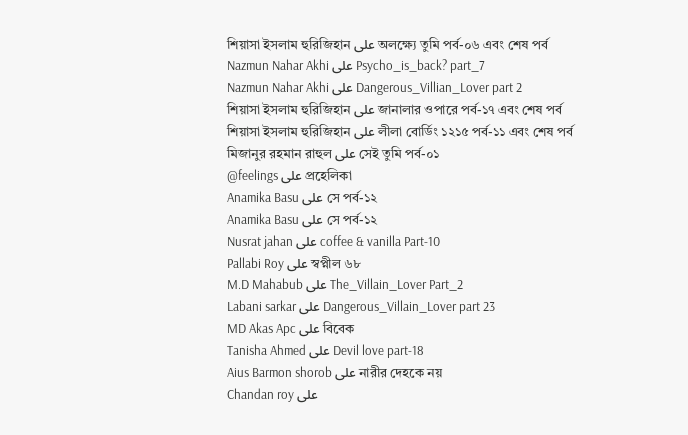শিয়াসা ইসলাম হুরিজিহান على অলক্ষ্যে তুমি পর্ব-০৬ এবং শেষ পর্ব
Nazmun Nahar Akhi على Psycho_is_back? part_7
Nazmun Nahar Akhi على Dangerous_Villian_Lover part 2
শিয়াসা ইসলাম হুরিজিহান على জানালার ওপারে পর্ব-১৭ এবং শেষ পর্ব
শিয়াসা ইসলাম হুরিজিহান على লীলা বোর্ডিং ১২১৫ পর্ব-১১ এবং শেষ পর্ব
মিজানুর রহমান রাহুল على সেই তুমি পর্ব-০১
@feelings على প্রহেলিকা
Anamika Basu على সে পর্ব-১২
Anamika Basu على সে পর্ব-১২
Nusrat jahan على coffee & vanilla Part-10
Pallabi Roy على স্বপ্নীল ৬৮
M.D Mahabub على The_Villain_Lover Part_2
Labani sarkar على Dangerous_Villain_Lover part 23
MD Akas Apc على বিবেক
Tanisha Ahmed على Devil love part-18
Aius Barmon shorob على নারীর দেহকে নয়
Chandan roy على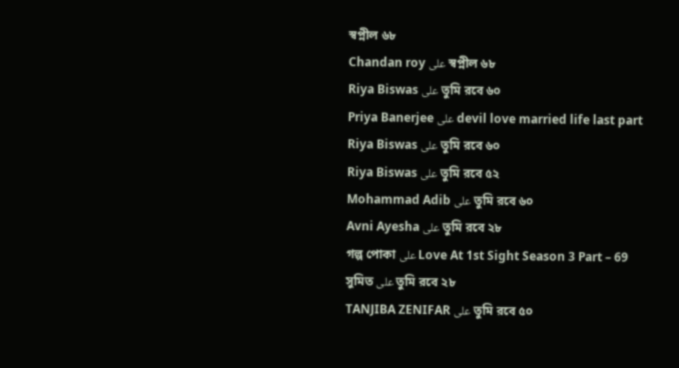স্বপ্নীল ৬৮
Chandan roy على স্বপ্নীল ৬৮
Riya Biswas على তুমি রবে ৬০
Priya Banerjee على devil love married life last part
Riya Biswas على তুমি রবে ৬০
Riya Biswas على তুমি রবে ৫২
Mohammad Adib على তুমি রবে ৬০
Avni Ayesha على তুমি রবে ২৮
গল্প পোকা على Love At 1st Sight Season 3 Part – 69
সুমিত على তুমি রবে ২৮
TANJIBA ZENIFAR على তুমি রবে ৫০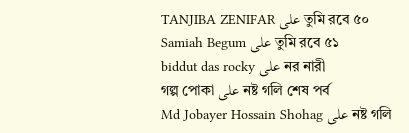TANJIBA ZENIFAR على তুমি রবে ৫০
Samiah Begum على তুমি রবে ৫১
biddut das rocky على নর নারী
গল্প পোকা على নষ্ট গলি শেষ পর্ব
Md Jobayer Hossain Shohag على নষ্ট গলি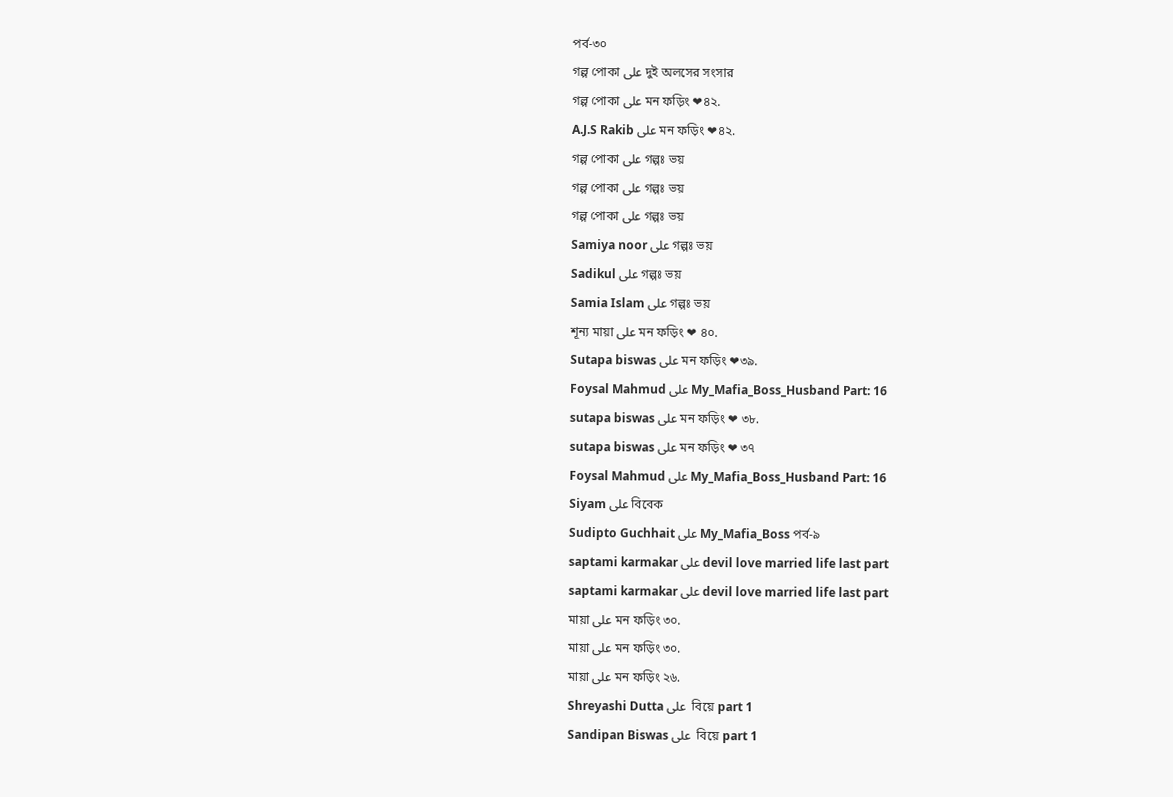পর্ব-৩০
গল্প পোকা على দুই অলসের সংসার
গল্প পোকা على মন ফড়িং ❤৪২.
A.J.S Rakib على মন ফড়িং ❤৪২.
গল্প পোকা على গল্পঃ ভয়
গল্প পোকা على গল্পঃ ভয়
গল্প পোকা على গল্পঃ ভয়
Samiya noor على গল্পঃ ভয়
Sadikul على গল্পঃ ভয়
Samia Islam على গল্পঃ ভয়
শূন্য মায়া على মন ফড়িং ❤ ৪০.
Sutapa biswas على মন ফড়িং ❤৩৯.
Foysal Mahmud على My_Mafia_Boss_Husband Part: 16
sutapa biswas على মন ফড়িং ❤ ৩৮.
sutapa biswas على মন ফড়িং ❤ ৩৭
Foysal Mahmud على My_Mafia_Boss_Husband Part: 16
Siyam على বিবেক
Sudipto Guchhait على My_Mafia_Boss পর্ব-৯
saptami karmakar على devil love married life last part
saptami karmakar على devil love married life last part
মায়া على মন ফড়িং ৩০.
মায়া على মন ফড়িং ৩০.
মায়া على মন ফড়িং ২৬.
Shreyashi Dutta على  বিয়ে part 1
Sandipan Biswas على  বিয়ে part 1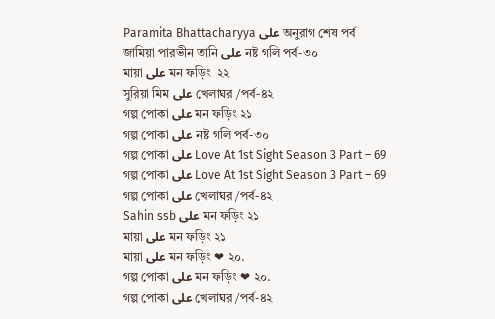Paramita Bhattacharyya على অনুরাগ শেষ পর্ব
জামিয়া পারভীন তানি على নষ্ট গলি পর্ব-৩০
মায়া على মন ফড়িং  ২২
সুরিয়া মিম على খেলাঘর /পর্ব-৪২
গল্প পোকা على মন ফড়িং ২১
গল্প পোকা على নষ্ট গলি পর্ব-৩০
গল্প পোকা على Love At 1st Sight Season 3 Part – 69
গল্প পোকা على Love At 1st Sight Season 3 Part – 69
গল্প পোকা على খেলাঘর /পর্ব-৪২
Sahin ssb على মন ফড়িং ২১
মায়া على মন ফড়িং ২১
মায়া على মন ফড়িং ❤ ২০.
গল্প পোকা على মন ফড়িং ❤ ২০.
গল্প পোকা على খেলাঘর /পর্ব-৪২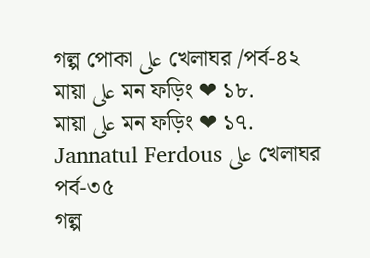গল্প পোকা على খেলাঘর /পর্ব-৪২
মায়া على মন ফড়িং ❤ ১৮.
মায়া على মন ফড়িং ❤ ১৭.
Jannatul Ferdous على খেলাঘর পর্ব-৩৫
গল্প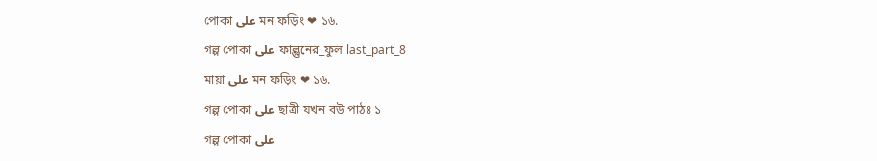পোকা على মন ফড়িং ❤ ১৬.
গল্প পোকা على ফাল্গুনের_ফুল last_part_8
মায়া على মন ফড়িং ❤ ১৬.
গল্প পোকা على ছাত্রী যখন বউ পাঠঃ ১
গল্প পোকা على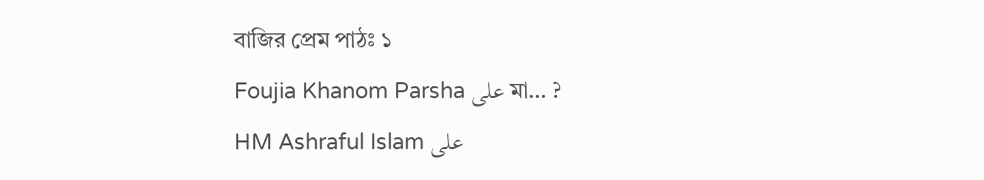বাজির প্রেম পাঠঃ ১
Foujia Khanom Parsha على মা… ?
HM Ashraful Islam على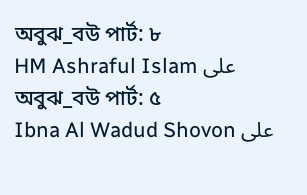অবুঝ_বউ পার্ট: ৮
HM Ashraful Islam على অবুঝ_বউ পার্ট: ৫
Ibna Al Wadud Shovon على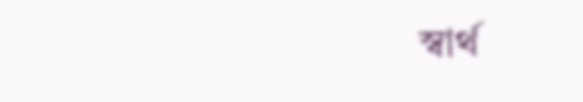স্বার্থ